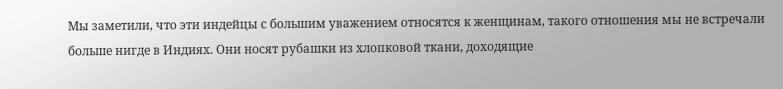Мы заметили, что эти индейцы с большим уважением относятся к женщинам, такого отношения мы не встречали больше нигде в Индиях. Они носят рубашки из хлопковой ткани, доходящие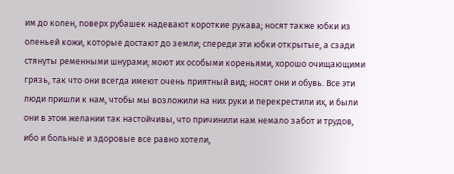им до колен, поверх рубашек надевают короткие рукава; носят также юбки из оленьей кожи, которые достают до земли; спереди эти юбки открытые, а сзади стянуты ременными шнурами; моют их особыми кореньями, хорошо очищающими грязь, так что они всегда имеют очень приятный вид; носят они и обувь. Все эти люди пришли к нам, чтобы мы возложили на них руки и перекрестили их, и были они в этом желании так настойчивы, что причинили нам немало забот и трудов, ибо и больные и здоровые все равно хотели,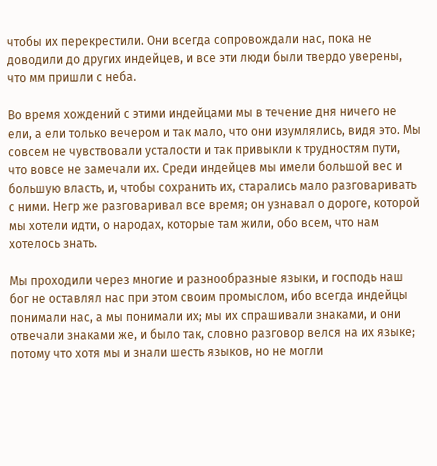чтобы их перекрестили. Они всегда сопровождали нас, пока не доводили до других индейцев, и все эти люди были твердо уверены, что мм пришли с неба.

Во время хождений с этими индейцами мы в течение дня ничего не ели, а ели только вечером и так мало, что они изумлялись, видя это. Мы совсем не чувствовали усталости и так привыкли к трудностям пути, что вовсе не замечали их. Среди индейцев мы имели большой вес и большую власть, и, чтобы сохранить их, старались мало разговаривать с ними. Негр же разговаривал все время; он узнавал о дороге, которой мы хотели идти, о народах, которые там жили, обо всем, что нам хотелось знать.

Мы проходили через многие и разнообразные языки, и господь наш бог не оставлял нас при этом своим промыслом, ибо всегда индейцы понимали нас, а мы понимали их; мы их спрашивали знаками, и они отвечали знаками же, и было так, словно разговор велся на их языке; потому что хотя мы и знали шесть языков, но не могли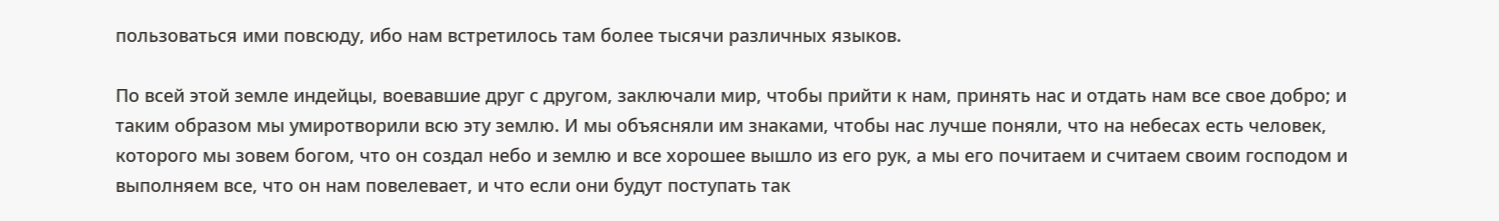пользоваться ими повсюду, ибо нам встретилось там более тысячи различных языков.

По всей этой земле индейцы, воевавшие друг с другом, заключали мир, чтобы прийти к нам, принять нас и отдать нам все свое добро; и таким образом мы умиротворили всю эту землю. И мы объясняли им знаками, чтобы нас лучше поняли, что на небесах есть человек, которого мы зовем богом, что он создал небо и землю и все хорошее вышло из его рук, а мы его почитаем и считаем своим господом и выполняем все, что он нам повелевает, и что если они будут поступать так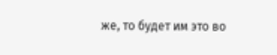же, то будет им это во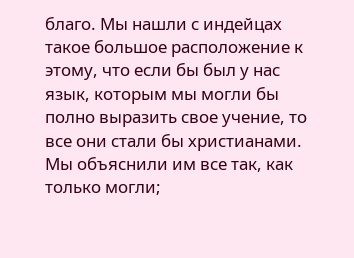благо. Мы нашли с индейцах такое большое расположение к этому, что если бы был у нас язык, которым мы могли бы полно выразить свое учение, то все они стали бы христианами. Мы объяснили им все так, как только могли;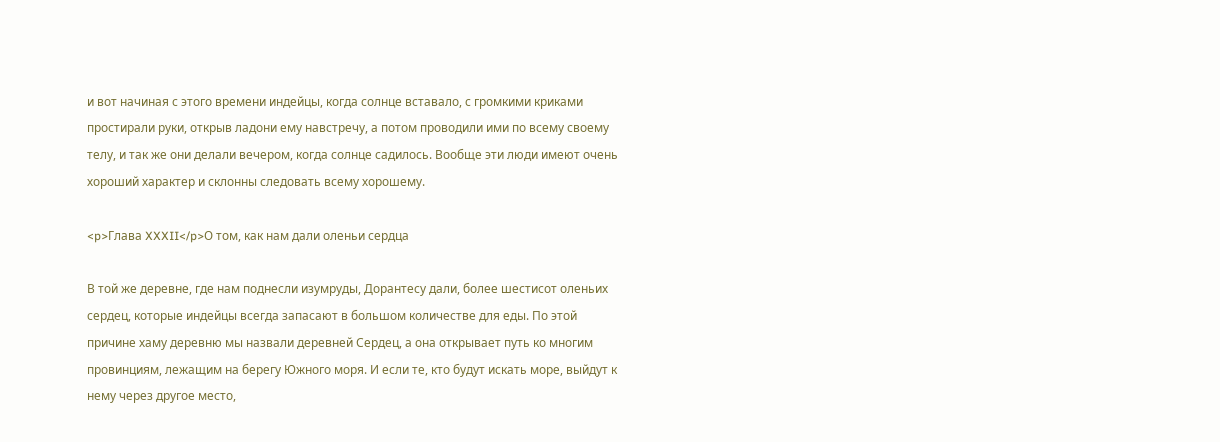и вот начиная с этого времени индейцы, когда солнце вставало, с громкими криками простирали руки, открыв ладони ему навстречу, а потом проводили ими по всему своему телу, и так же они делали вечером, когда солнце садилось. Вообще эти люди имеют очень хороший характер и склонны следовать всему хорошему.

<p>Глава XXXII</p>О том, как нам дали оленьи сердца

В той же деревне, где нам поднесли изумруды, Дорантесу дали, более шестисот оленьих сердец, которые индейцы всегда запасают в большом количестве для еды. По этой причине хаму деревню мы назвали деревней Сердец, а она открывает путь ко многим провинциям, лежащим на берегу Южного моря. И если те, кто будут искать море, выйдут к нему через другое место,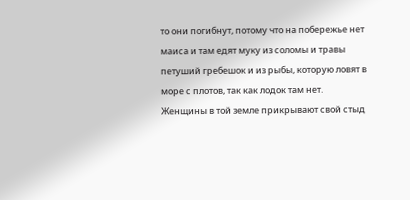то они погибнут, потому что на побережье нет маиса и там едят муку из соломы и травы петуший гребешок и из рыбы, которую ловят в море с плотов, так как лодок там нет. Женщины в той земле прикрывают свой стыд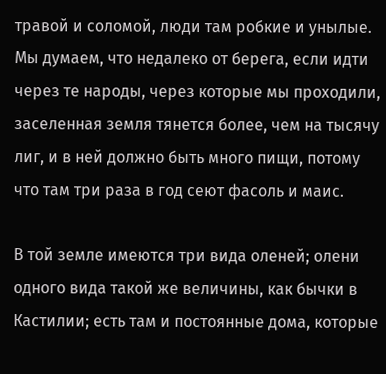травой и соломой, люди там робкие и унылые. Мы думаем, что недалеко от берега, если идти через те народы, через которые мы проходили, заселенная земля тянется более, чем на тысячу лиг, и в ней должно быть много пищи, потому что там три раза в год сеют фасоль и маис.

В той земле имеются три вида оленей; олени одного вида такой же величины, как бычки в Кастилии; есть там и постоянные дома, которые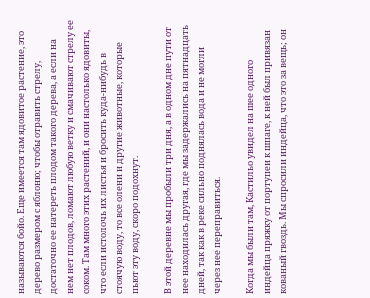называются бойо. Еще имеется там ядовитое растение, это дерево размером с яблоню; чтобы отравить стрелу, достаточно ее натереть плодом такого дерева, а если на нем нет плодов, ломают любую ветку и смачивают стрелу ее соком. Там много этих растений, и они настолько ядовиты, что если истолочь их листья и бросить куда-нибудь в стоячую воду, то все олени и другие животные, которые пьют эту воду, скоро подохнут.

В этой деревне мы пробыли три дня, а в одном дне пути от нее находилась другая, где мы задержались на пятнадцать дней, так как в реке сильно поднялась вода и не могли через нее переправиться.

Когда мы были там, Кастильо увидел на шее одного индейца пряжку от портупеи к шпаге, к ней был привязан кованый гвоздь. Мы спросили индейца, что это за вещь; он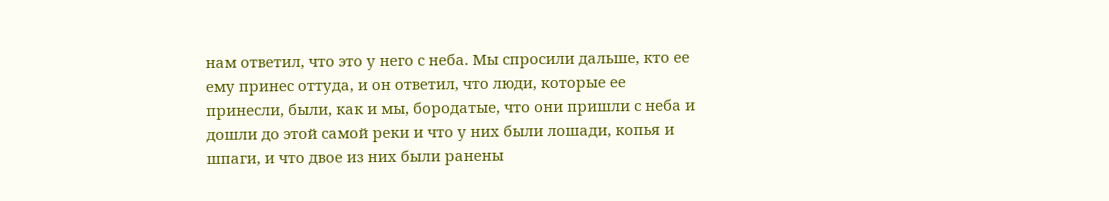нам ответил, что это у него с неба. Мы спросили дальше, кто ее ему принес оттуда, и он ответил, что люди, которые ее принесли, были, как и мы, бородатые, что они пришли с неба и дошли до этой самой реки и что у них были лошади, копья и шпаги, и что двое из них были ранены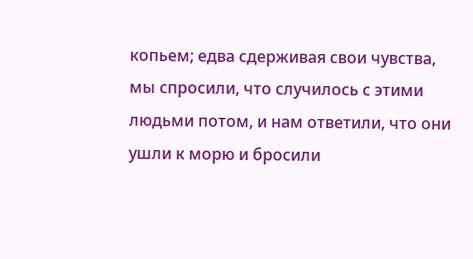копьем; едва сдерживая свои чувства, мы спросили, что случилось с этими людьми потом, и нам ответили, что они ушли к морю и бросили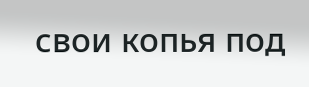свои копья под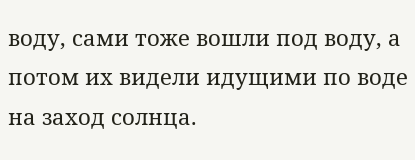воду, сами тоже вошли под воду, а потом их видели идущими по воде на заход солнца.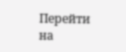Перейти на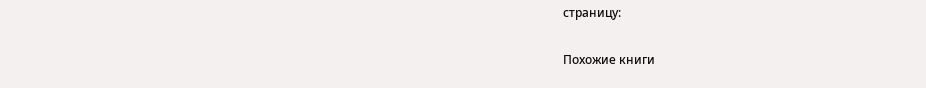страницу:

Похожие книги